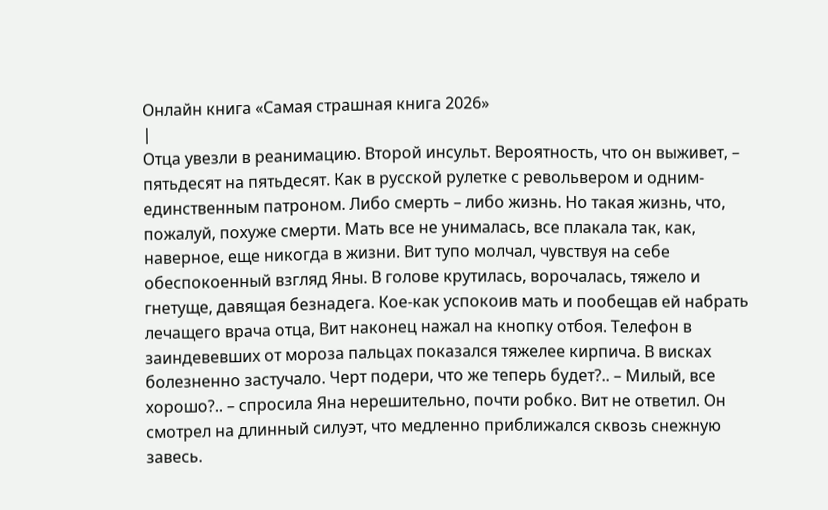Онлайн книга «Самая страшная книга 2026»
|
Отца увезли в реанимацию. Второй инсульт. Вероятность, что он выживет, – пятьдесят на пятьдесят. Как в русской рулетке с револьвером и одним-единственным патроном. Либо смерть – либо жизнь. Но такая жизнь, что, пожалуй, похуже смерти. Мать все не унималась, все плакала так, как, наверное, еще никогда в жизни. Вит тупо молчал, чувствуя на себе обеспокоенный взгляд Яны. В голове крутилась, ворочалась, тяжело и гнетуще, давящая безнадега. Кое-как успокоив мать и пообещав ей набрать лечащего врача отца, Вит наконец нажал на кнопку отбоя. Телефон в заиндевевших от мороза пальцах показался тяжелее кирпича. В висках болезненно застучало. Черт подери, что же теперь будет?.. – Милый, все хорошо?.. – спросила Яна нерешительно, почти робко. Вит не ответил. Он смотрел на длинный силуэт, что медленно приближался сквозь снежную завесь.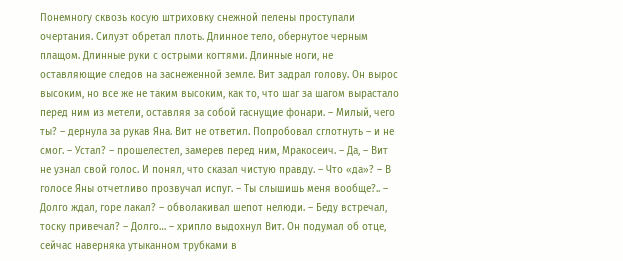Понемногу сквозь косую штриховку снежной пелены проступали очертания. Силуэт обретал плоть. Длинное тело, обернутое черным плащом. Длинные руки с острыми когтями. Длинные ноги, не оставляющие следов на заснеженной земле. Вит задрал голову. Он вырос высоким, но все же не таким высоким, как то, что шаг за шагом вырастало перед ним из метели, оставляя за собой гаснущие фонари. – Милый, чего ты? – дернула за рукав Яна. Вит не ответил. Попробовал сглотнуть – и не смог. – Устал? – прошелестел, замерев перед ним, Мракосеич. – Да, – Вит не узнал свой голос. И понял, что сказал чистую правду. – Что «да»? – В голосе Яны отчетливо прозвучал испуг. – Ты слышишь меня вообще?.. – Долго ждал, горе лакал? – обволакивал шепот нелюди. – Беду встречал, тоску привечал? – Долго… – хрипло выдохнул Вит. Он подумал об отце, сейчас наверняка утыканном трубками в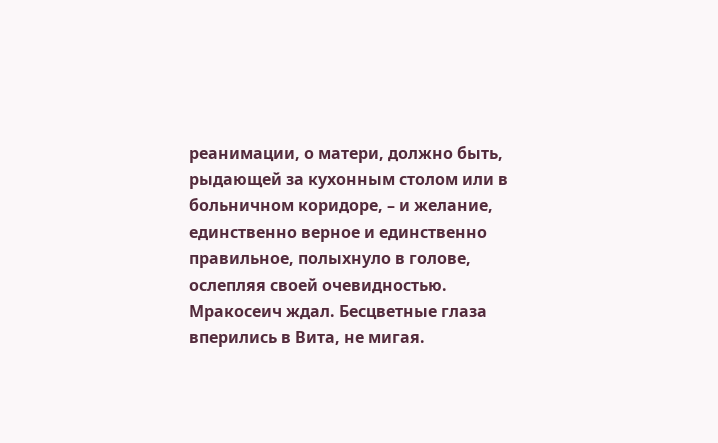реанимации, о матери, должно быть, рыдающей за кухонным столом или в больничном коридоре, – и желание, единственно верное и единственно правильное, полыхнуло в голове, ослепляя своей очевидностью. Мракосеич ждал. Бесцветные глаза вперились в Вита, не мигая.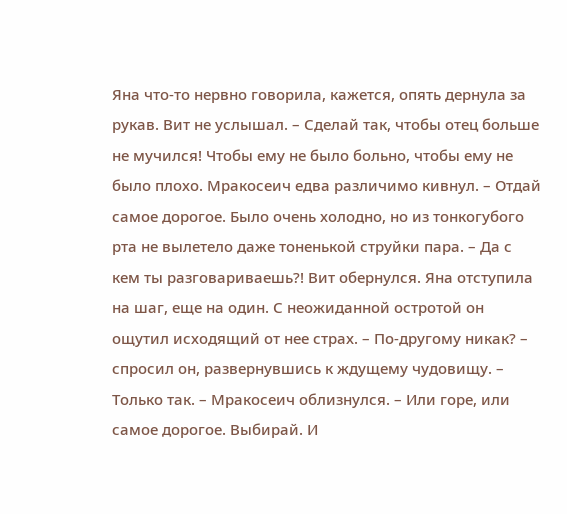Яна что-то нервно говорила, кажется, опять дернула за рукав. Вит не услышал. – Сделай так, чтобы отец больше не мучился! Чтобы ему не было больно, чтобы ему не было плохо. Мракосеич едва различимо кивнул. – Отдай самое дорогое. Было очень холодно, но из тонкогубого рта не вылетело даже тоненькой струйки пара. – Да с кем ты разговариваешь?! Вит обернулся. Яна отступила на шаг, еще на один. С неожиданной остротой он ощутил исходящий от нее страх. – По-другому никак? – спросил он, развернувшись к ждущему чудовищу. – Только так. – Мракосеич облизнулся. – Или горе, или самое дорогое. Выбирай. И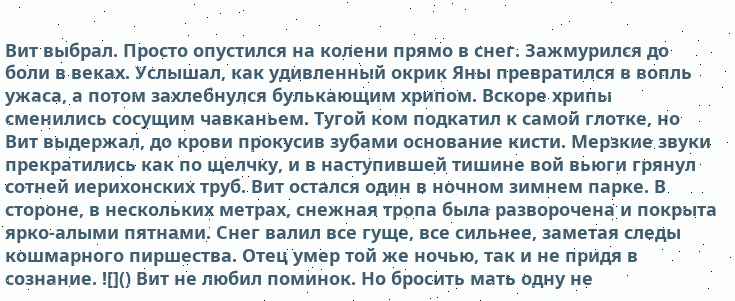Вит выбрал. Просто опустился на колени прямо в снег. Зажмурился до боли в веках. Услышал, как удивленный окрик Яны превратился в вопль ужаса, а потом захлебнулся булькающим хрипом. Вскоре хрипы сменились сосущим чавканьем. Тугой ком подкатил к самой глотке, но Вит выдержал, до крови прокусив зубами основание кисти. Мерзкие звуки прекратились как по щелчку, и в наступившей тишине вой вьюги грянул сотней иерихонских труб. Вит остался один в ночном зимнем парке. В стороне, в нескольких метрах, снежная тропа была разворочена и покрыта ярко-алыми пятнами. Снег валил все гуще, все сильнее, заметая следы кошмарного пиршества. Отец умер той же ночью, так и не придя в сознание. ![]() Вит не любил поминок. Но бросить мать одну не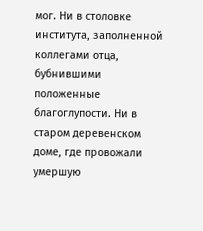мог. Ни в столовке института, заполненной коллегами отца, бубнившими положенные благоглупости. Ни в старом деревенском доме, где провожали умершую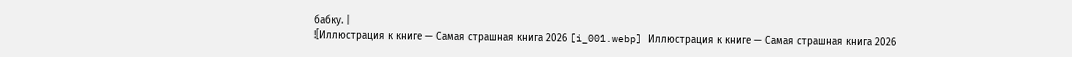бабку. |
![Иллюстрация к книге — Самая страшная книга 2026 [i_001.webp] Иллюстрация к книге — Самая страшная книга 2026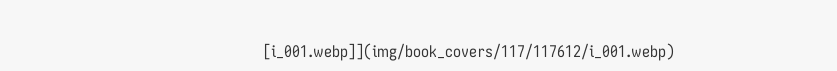[i_001.webp]](img/book_covers/117/117612/i_001.webp)